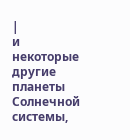|
и некоторые другие планеты Солнечной системы,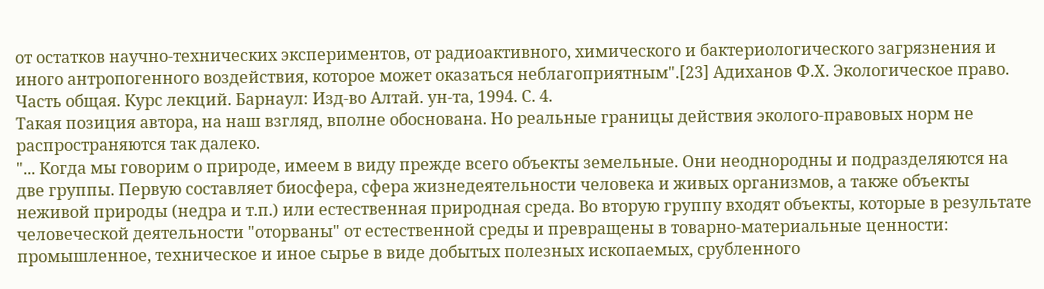от остатков научно-технических экспериментов, от радиоактивного, химического и бактериологического загрязнения и иного антропогенного воздействия, которое может оказаться неблагоприятным".[23] Адиханов Ф.Х. Экологическое право. Часть общая. Курс лекций. Барнаул: Изд-во Алтай. ун-та, 1994. С. 4.
Такая позиция автора, на наш взгляд, вполне обоснована. Но реальные границы действия эколого-правовых норм не распространяются так далеко.
"... Когда мы говорим о природе, имеем в виду прежде всего объекты земельные. Они неоднородны и подразделяются на две группы. Первую составляет биосфера, сфера жизнедеятельности человека и живых организмов, а также объекты неживой природы (недра и т.п.) или естественная природная среда. Во вторую группу входят объекты, которые в результате человеческой деятельности "оторваны" от естественной среды и превращены в товарно-материальные ценности: промышленное, техническое и иное сырье в виде добытых полезных ископаемых, срубленного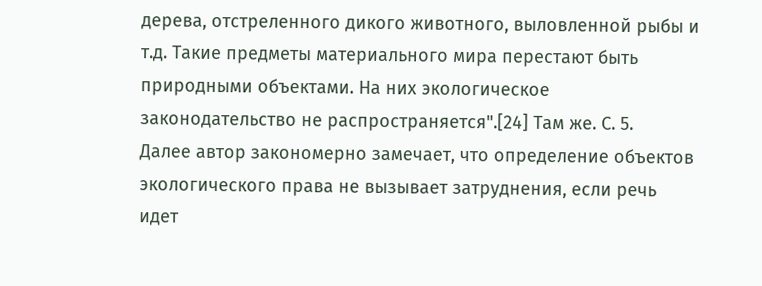дерева, отстреленного дикого животного, выловленной рыбы и т.д. Такие предметы материального мира перестают быть природными объектами. На них экологическое законодательство не распространяется".[24] Там же. С. 5.
Далее автор закономерно замечает, что определение объектов экологического права не вызывает затруднения, если речь идет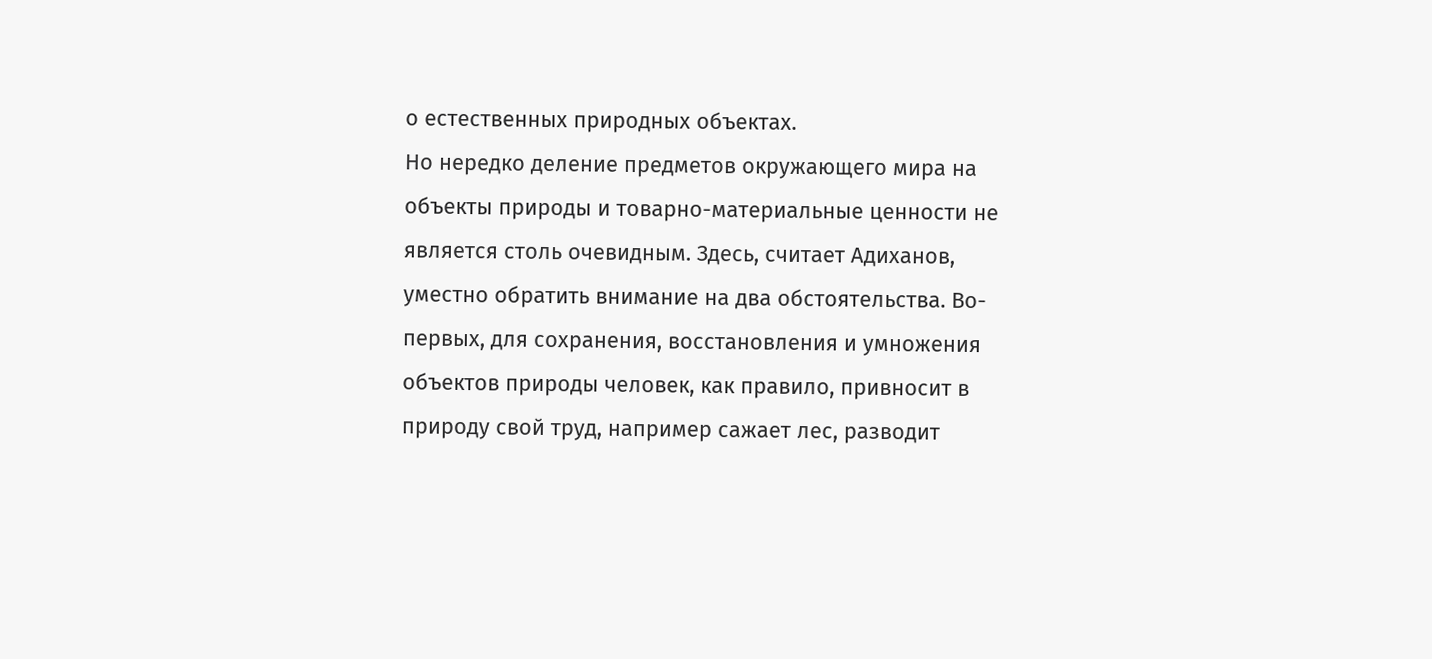о естественных природных объектах.
Но нередко деление предметов окружающего мира на объекты природы и товарно-материальные ценности не является столь очевидным. Здесь, считает Адиханов, уместно обратить внимание на два обстоятельства. Во-первых, для сохранения, восстановления и умножения объектов природы человек, как правило, привносит в природу свой труд, например сажает лес, разводит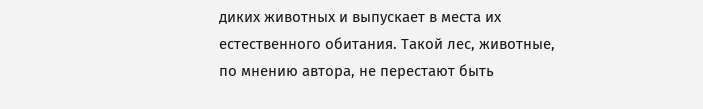диких животных и выпускает в места их естественного обитания. Такой лес, животные, по мнению автора, не перестают быть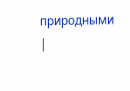природными
|